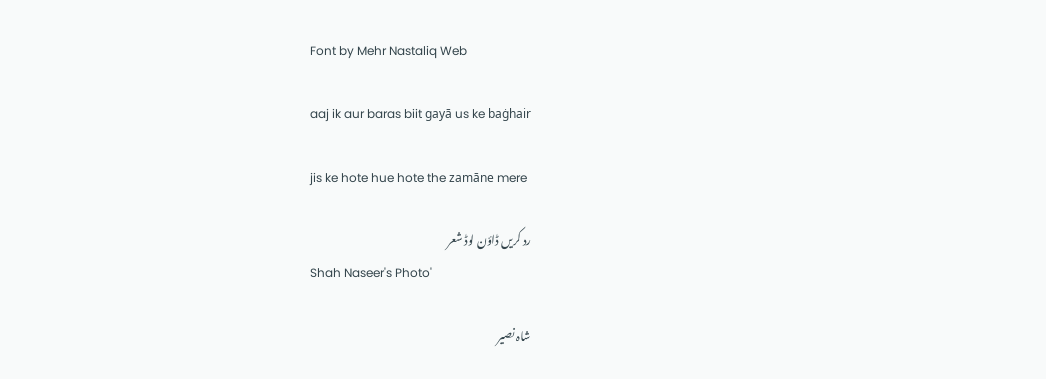Font by Mehr Nastaliq Web

aaj ik aur baras biit gayā us ke baġhair

jis ke hote hue hote the zamāne mere

رد کریں ڈاؤن لوڈ شعر
Shah Naseer's Photo'

شاہ نصیر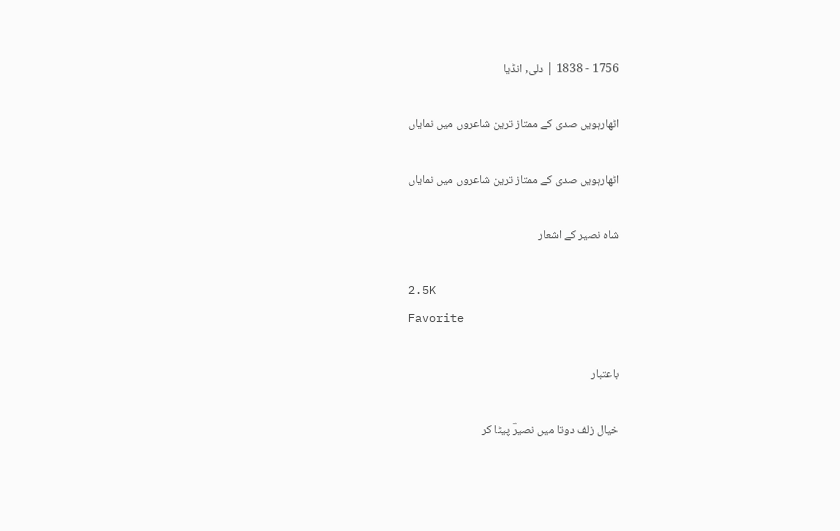1756 - 1838 | دلی, انڈیا

اٹھارہویں صدی کے ممتاز ترین شاعروں میں نمایاں

اٹھارہویں صدی کے ممتاز ترین شاعروں میں نمایاں

شاہ نصیر کے اشعار

2.5K
Favorite

باعتبار

خیال زلف دوتا میں نصیرؔ پیٹا کر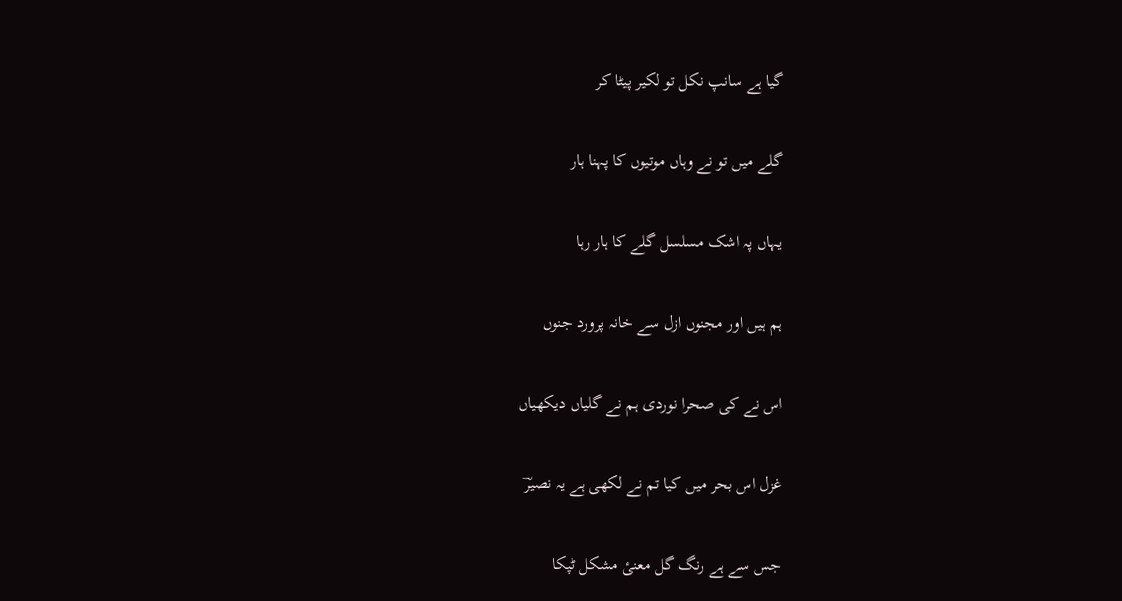گیا ہے سانپ نکل تو لکیر پیٹا کر

گلے میں تو نے وہاں موتیوں کا پہنا ہار

یہاں پہ اشک مسلسل گلے کا ہار رہا

ہم ہیں اور مجنوں ازل سے خانہ پرورد جنوں

اس نے کی صحرا نوردی ہم نے گلیاں دیکھیاں

غزل اس بحر میں کیا تم نے لکھی ہے یہ نصیرؔ

جس سے ہے رنگ گل معنیٔ مشکل ٹپکا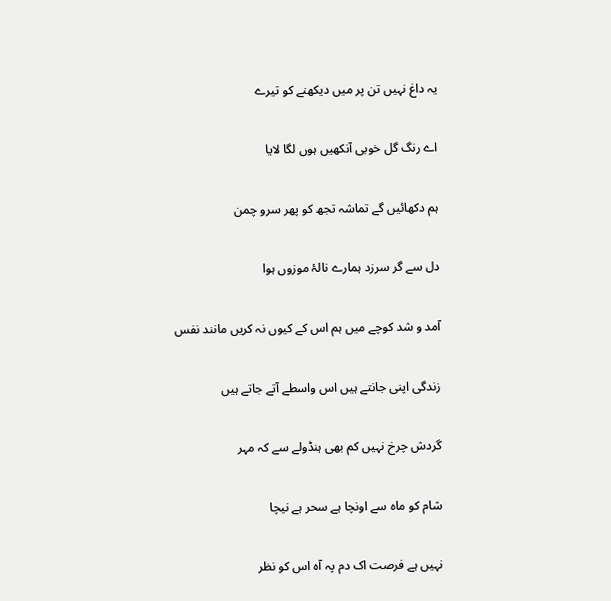یہ داغ نہیں تن پر میں دیکھنے کو تیرے

اے رنگ گل خوبی آنکھیں ہوں لگا لایا

ہم دکھائیں گے تماشہ تجھ کو پھر سرو چمن

دل سے گر سرزد ہمارے نالۂ موزوں ہوا

آمد و شد کوچے میں ہم اس کے کیوں نہ کریں مانند نفس

زندگی اپنی جانتے ہیں اس واسطے آتے جاتے ہیں

گردش چرخ نہیں کم بھی ہنڈولے سے کہ مہر

شام کو ماہ سے اونچا ہے سحر ہے نیچا

نہیں ہے فرصت اک دم پہ آہ اس کو نظر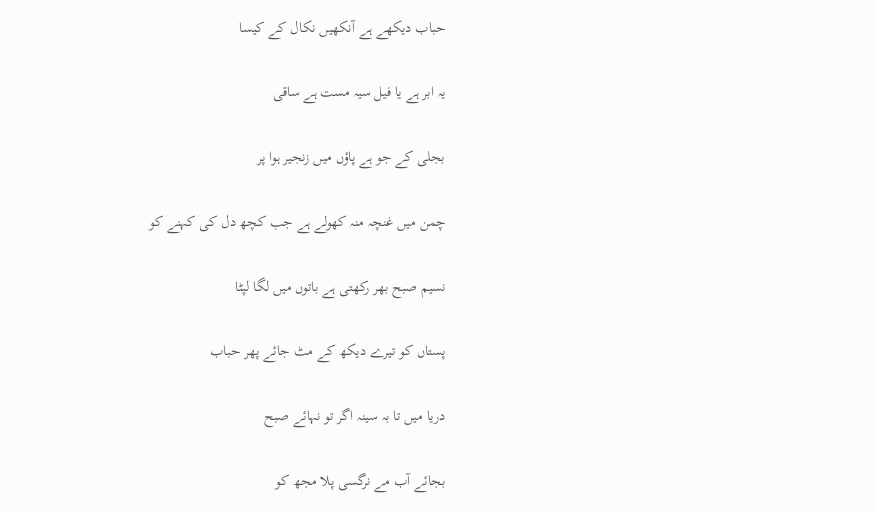حباب دیکھے ہے آنکھیں نکال کے کیسا

یہ ابر ہے یا فیل سیہ مست ہے ساقی

بجلی کے جو ہے پاؤں میں زنجیر ہوا پر

چمن میں غنچہ منہ کھولے ہے جب کچھ دل کی کہنے کو

نسیم صبح بھر رکھتی ہے باتوں میں لگا لپٹا

پستاں کو تیرے دیکھ کے مٹ جائے پھر حباب

دریا میں تا بہ سینہ اگر تو نہائے صبح

بجائے آب مے نرگسی پلا مجھ کو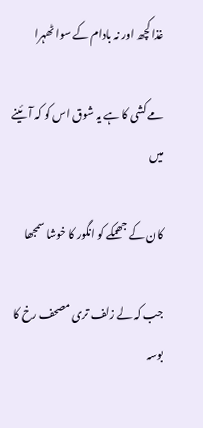غذا کچھ اور نہ بادام کے سوا ٹھہرا

مے کشی کا ہے یہ شوق اس کو کہ آئینے میں

کان کے جھمکے کو انگور کا خوشا سمجھا

جب کہ لے زلف تری مصحف رخ کا بوسہ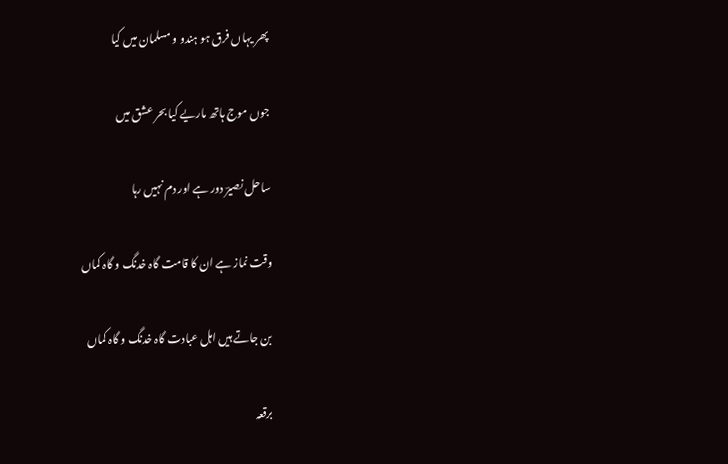پھر یہاں فرق ہو ہندو و مسلمان میں کیا

جوں موج ہاتھ ماریے کیا بحر عشق میں

ساحل نصیرؔ دور ہے اور دم نہیں رہا

وقت نماز ہے ان کا قامت گاہ خدنگ و گاہ کماں

بن جاتے ہیں اہل عبادت گاہ خدنگ و گاہ کماں

برقعہ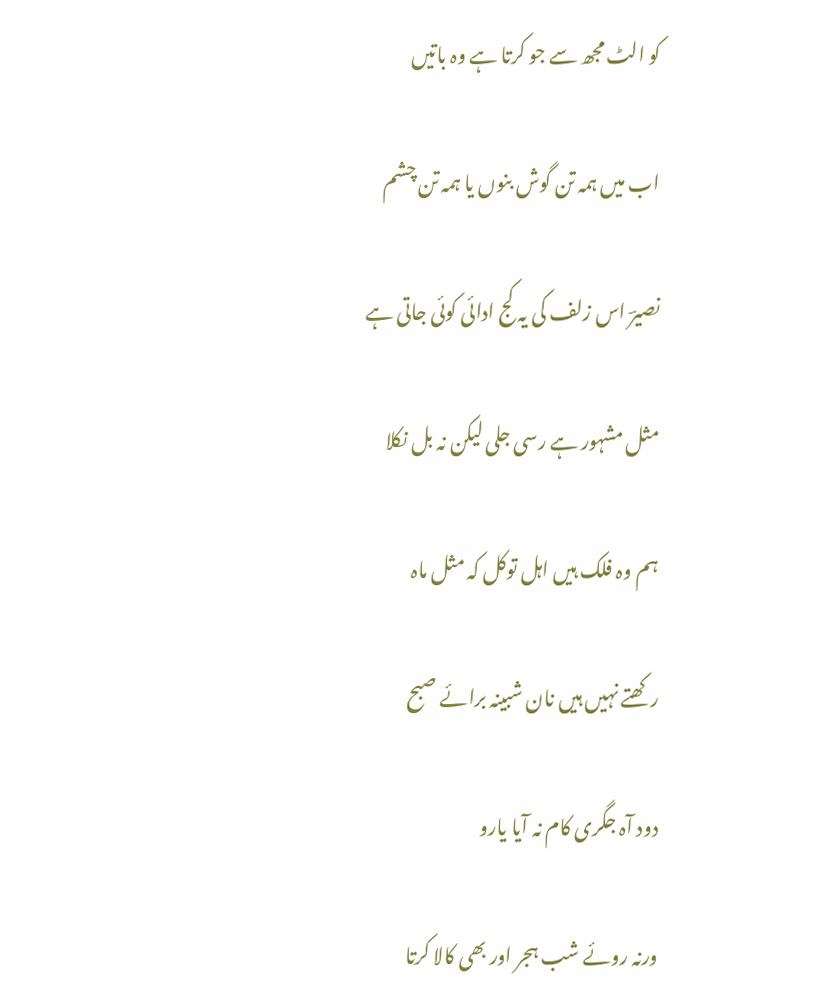کو الٹ مجھ سے جو کرتا ہے وہ باتیں

اب میں ہمہ تن گوش بنوں یا ہمہ تن چشم

نصیرؔ اس زلف کی یہ کج ادائی کوئی جاتی ہے

مثل مشہور ہے رسی جلی لیکن نہ بل نکلا

ہم وہ فلک ہیں اہل توکل کہ مثل ماہ

رکھتے نہیں ہیں نان شبینہ برائے صبح

دود آہ جگری کام نہ آیا یارو

ورنہ روئے شب ہجر اور بھی کالا کرتا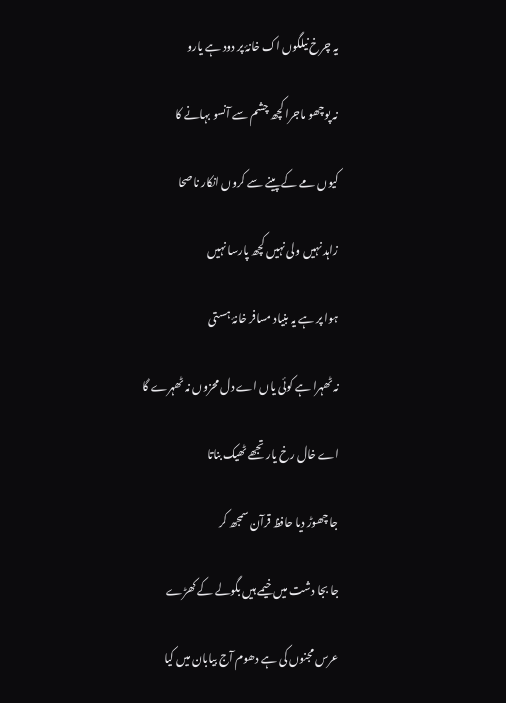یہ چرخ نیلگوں اک خانۂ پر دود ہے یارو

نہ پوچھو ماجرا کچھ چشم سے آنسو بہانے کا

کیوں مے کے پینے سے کروں انکار ناصحا

زاہد نہیں ولی نہیں کچھ پارسا نہیں

ہوا پر ہے یہ بنیاد مسافر خانۂ ہستی

نہ ٹھہرا ہے کوئی یاں اے دل محزوں نہ ٹھہرے گا

اے خال رخ یار تجھے ٹھیک بناتا

جا چھوڑ دیا حافظ قرآن سمجھ کر

جا بجا دشت میں خیمے ہیں بگولے کے کھڑے

عرس مجنوں کی ہے دھوم آج بیابان میں کیا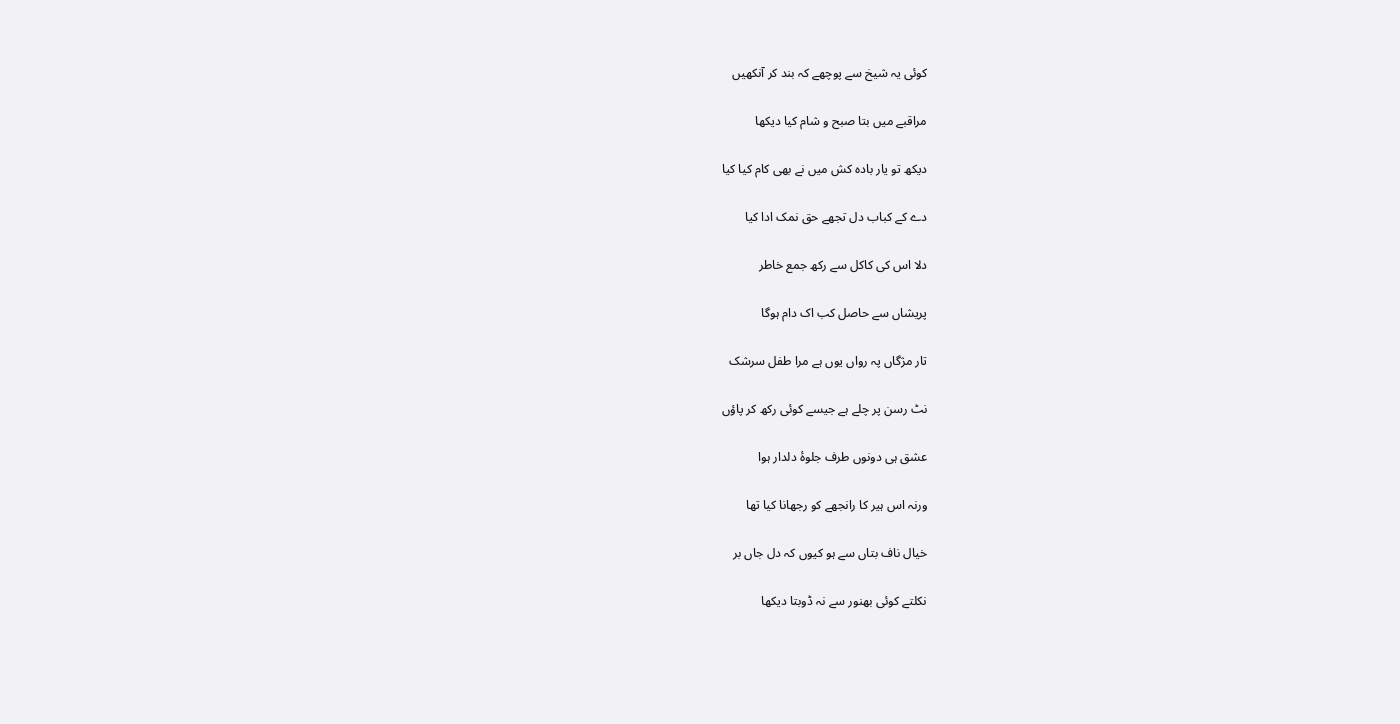کوئی یہ شیخ سے پوچھے کہ بند کر آنکھیں

مراقبے میں بتا صبح و شام کیا دیکھا

دیکھ تو یار بادہ کش میں نے بھی کام کیا کیا

دے کے کباب دل تجھے حق نمک ادا کیا

دلا اس کی کاکل سے رکھ جمع خاطر

پریشاں سے حاصل کب اک دام ہوگا

تار مژگاں پہ رواں یوں ہے مرا طفل سرشک

نٹ رسن پر چلے ہے جیسے کوئی رکھ کر پاؤں

عشق ہی دونوں طرف جلوۂ دلدار ہوا

ورنہ اس ہیر کا رانجھے کو رجھانا کیا تھا

خیال ناف بتاں سے ہو کیوں کہ دل جاں بر

نکلتے کوئی بھنور سے نہ ڈوبتا دیکھا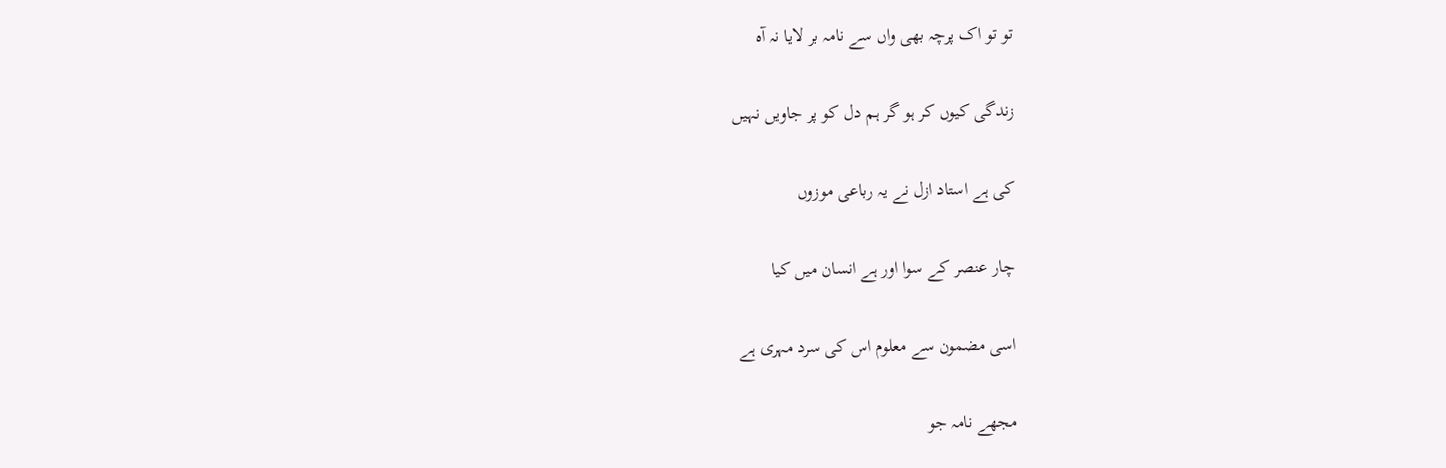تو تو اک پرچہ بھی واں سے نامہ بر لایا نہ آہ

زندگی کیوں کر ہو گر ہم دل کو پر جاویں نہیں

کی ہے استاد ازل نے یہ رباعی موزوں

چار عنصر کے سوا اور ہے انسان میں کیا

اسی مضمون سے معلوم اس کی سرد مہری ہے

مجھے نامہ جو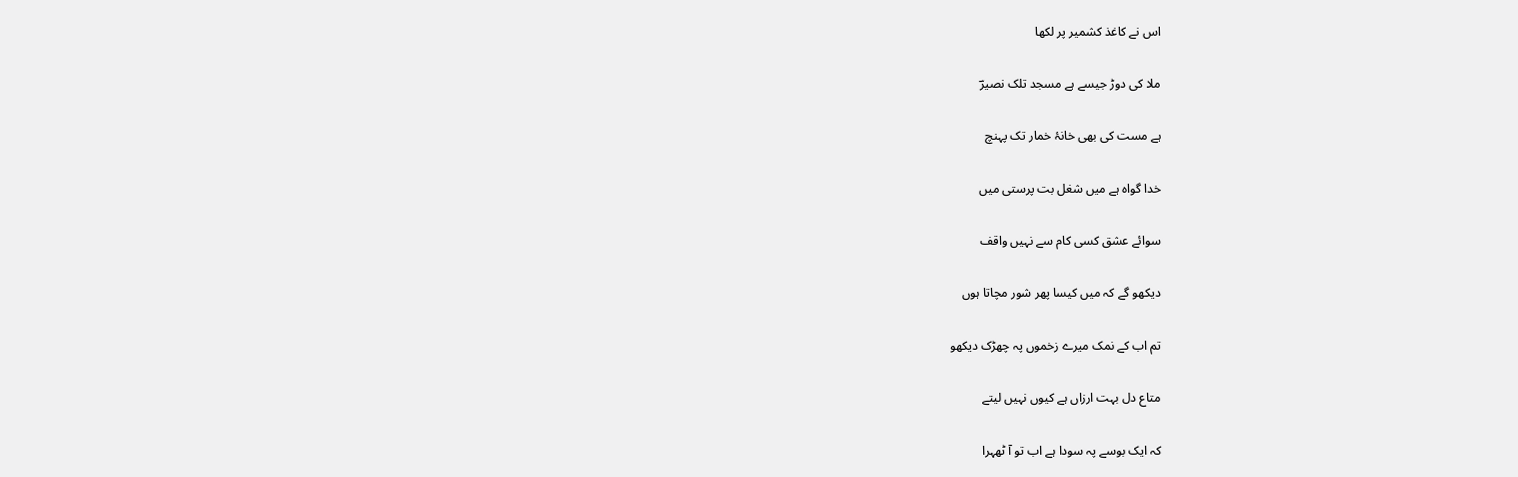اس نے کاغذ کشمیر پر لکھا

ملا کی دوڑ جیسے ہے مسجد تلک نصیرؔ

ہے مست کی بھی خانۂ خمار تک پہنچ

خدا گواہ ہے میں شغل بت پرستی میں

سوائے عشق کسی کام سے نہیں واقف

دیکھو گے کہ میں کیسا پھر شور مچاتا ہوں

تم اب کے نمک میرے زخموں پہ چھڑک دیکھو

متاع دل بہت ارزاں ہے کیوں نہیں لیتے

کہ ایک بوسے پہ سودا ہے اب تو آ ٹھہرا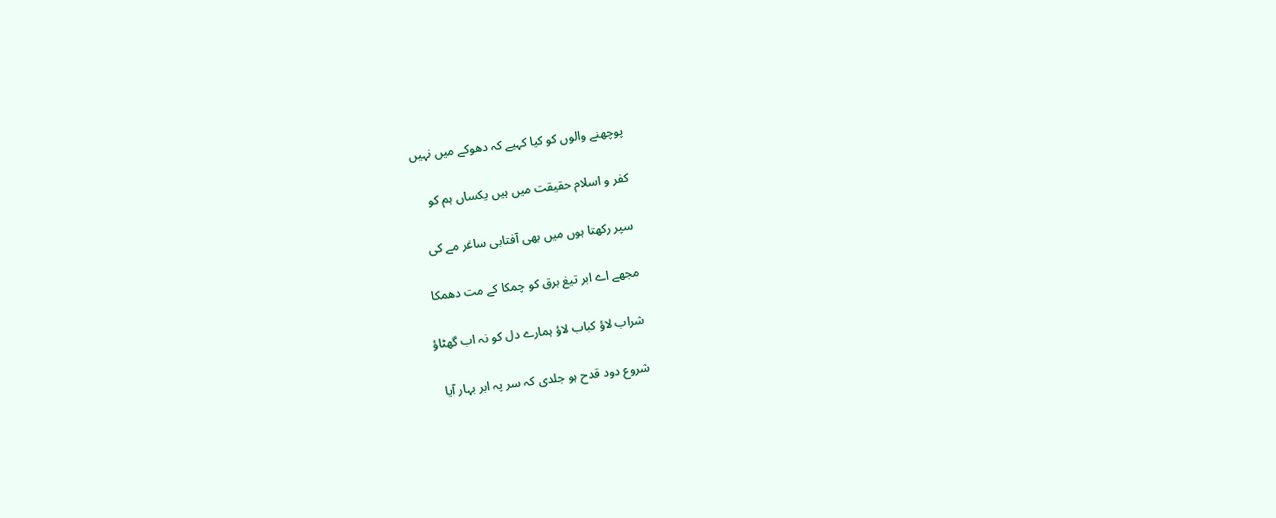پوچھنے والوں کو کیا کہیے کہ دھوکے میں نہیں

کفر و اسلام حقیقت میں ہیں یکساں ہم کو

سپر رکھتا ہوں میں بھی آفتابی ساغر مے کی

مجھے اے ابر تیغ برق کو چمکا کے مت دھمکا

شراب لاؤ کباب لاؤ ہمارے دل کو نہ اب گھٹاؤ

شروع دود قدح ہو جلدی کہ سر پہ ابر بہار آیا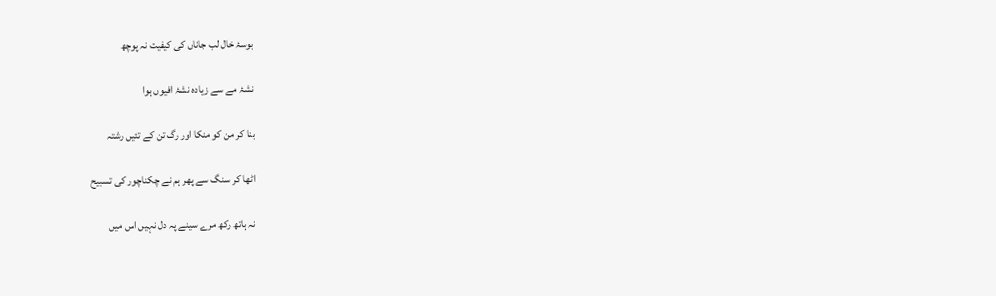بوسۂ خال لب جاناں کی کیفیت نہ پوچھ

نشۂ مے سے زیادہ نشۂ افیوں ہوا

بنا کر من کو منکا اور رگ تن کے تئیں رشتہ

اٹھا کر سنگ سے پھر ہم نے چکناچور کی تسبیح

نہ ہاتھ رکھ مرے سینے پہ دل نہیں اس میں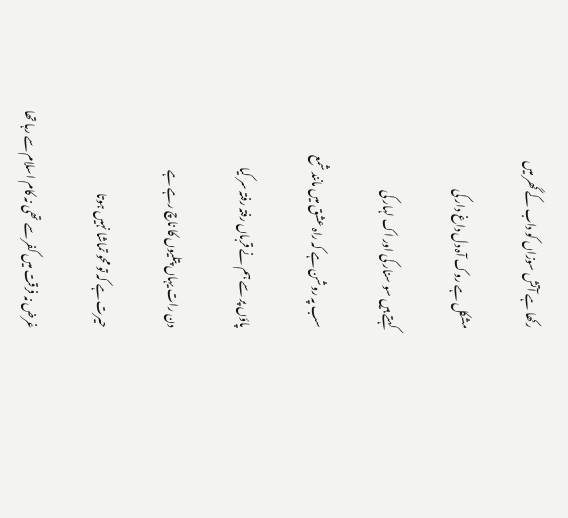رکھا ہے آتش سوزاں کو داب کے گھر میں

مشکل ہے روک آہ دل داغ دار کی

کہتے ہیں سو سنار کی اور اک لہار کی

سب پہ روشن ہے کہ راہ عشق میں مانند شمع

پاؤں پر سے ہم نے قرباں رفتہ رفتہ سر کیا

دن رات یہاں پتلیوں کا ناچ رہے ہے

حیرت ہے کہ تو محو تماشا نہیں ہوتا

غرض نہ فرقت میں کفر سے تھی نہ کام اسلام سے رہا تھا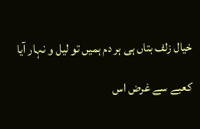خیال زلف بتاں ہی ہر دم ہمیں تو لیل و نہار آیا

کعبے سے غرض اس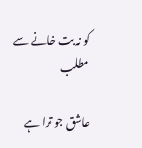کو نہ بت خانے سے مطلب

عاشق جو ترا ہے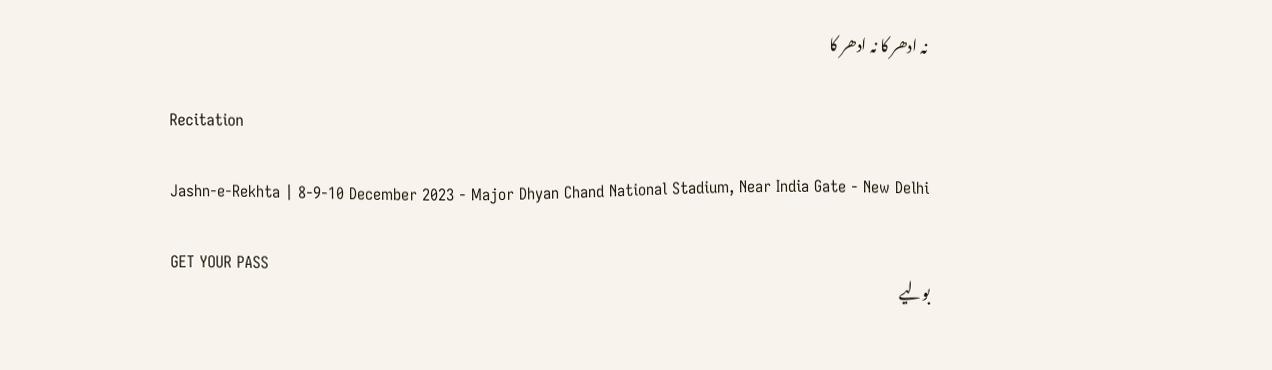نہ ادھر کا نہ ادھر کا

Recitation

Jashn-e-Rekhta | 8-9-10 December 2023 - Major Dhyan Chand National Stadium, Near India Gate - New Delhi

GET YOUR PASS
بولیے